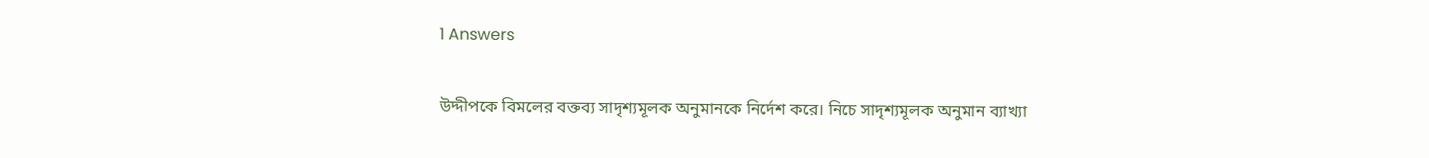1 Answers

উদ্দীপকে বিমলের বক্তব্য সাদৃশ্যমূলক অনুমানকে নির্দেশ করে। নিচে সাদৃশ্যমূলক অনুমান ব্যাখ্যা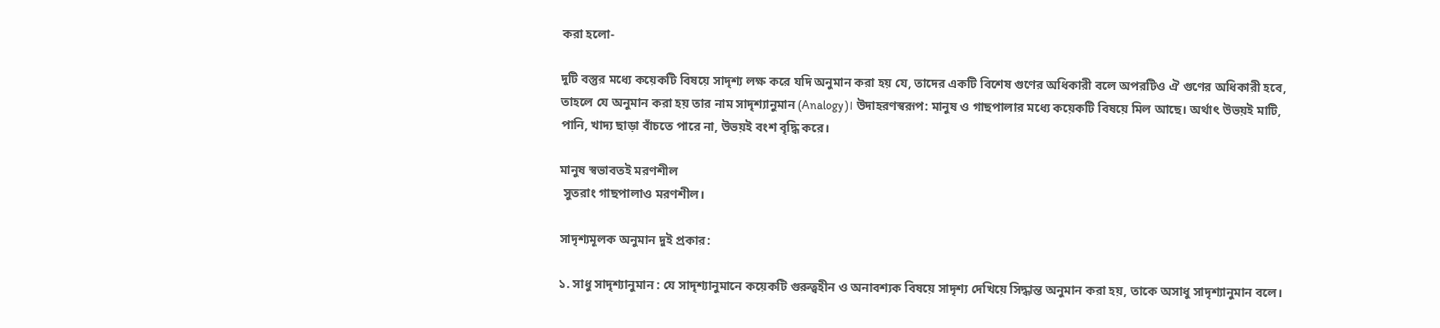করা হলো-

দুটি বস্তুর মধ্যে কয়েকটি বিষয়ে সাদৃশ্য লক্ষ করে যদি অনুমান করা হয় যে, তাদের একটি বিশেষ গুণের অধিকারী বলে অপরটিও ঐ গুণের অধিকারী হবে, তাহলে যে অনুমান করা হয় তার নাম সাদৃশ্যানুমান (Analogy)। উদাহরণস্বরূপ: মানুষ ও গাছপালার মধ্যে কয়েকটি বিষয়ে মিল আছে। অর্থাৎ উভয়ই মাটি, পানি, খাদ্য ছাড়া বাঁচতে পারে না, উভয়ই বংশ বৃদ্ধি করে।

মানুষ স্বভাবতই মরণশীল
 সুতরাং গাছপালাও মরণশীল।

সাদৃশ্যমূলক অনুমান দুই প্রকার:

১. সাধু সাদৃশ্যানুমান : যে সাদৃশ্যানুমানে কয়েকটি গুরুত্বহীন ও অনাবশ্যক বিষয়ে সাদৃশ্য দেখিয়ে সিদ্ধান্ত অনুমান করা হয়, তাকে অসাধু সাদৃশ্যানুমান বলে।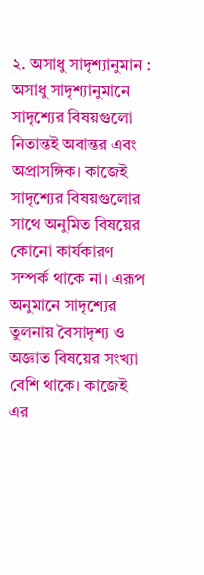২. অসাধু সাদৃশ্যানুমান : অসাধু সাদৃশ্যানুমানে সাদৃশ্যের বিষয়গুলো নিতান্তই অবান্তর এবং অপ্রাসঙ্গিক। কাজেই সাদৃশ্যের বিষয়গুলোর সাথে অনুমিত বিষয়ের কোনো কার্যকারণ সম্পর্ক থাকে না। এরূপ অনুমানে সাদৃশ্যের তুলনায় বৈসাদৃশ্য ও অজ্ঞাত বিষয়ের সংখ্যা বেশি থাকে। কাজেই এর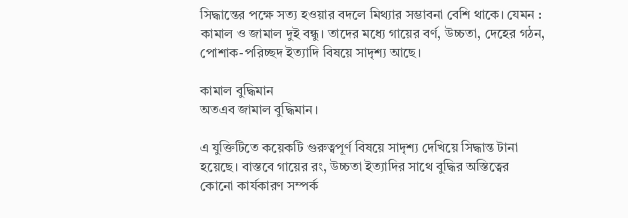সিদ্ধান্তের পক্ষে সত্য হওয়ার বদলে মিথ্যার সম্ভাবনা বেশি থাকে। যেমন : কামাল ও জামাল দুই বন্ধু। তাদের মধ্যে গায়ের বর্ণ, উচ্চতা, দেহের গঠন, পোশাক-পরিচ্ছদ ইত্যাদি বিষয়ে সাদৃশ্য আছে।

কামাল বুদ্ধিমান
অতএব জামাল বুদ্ধিমান।

এ যুক্তিটিতে কয়েকটি গুরুত্বপূর্ণ বিষয়ে সাদৃশ্য দেখিয়ে সিদ্ধান্ত টানা হয়েছে। বাস্তবে গায়ের রং, উচ্চতা ইত্যাদির সাথে বুদ্ধির অস্তিত্বের কোনো কার্যকারণ সম্পর্ক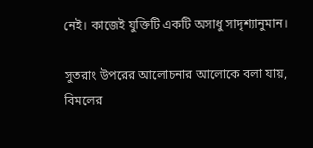নেই। কাজেই যুক্তিটি একটি অসাধু সাদৃশ্যানুমান।

সুতরাং উপরের আলোচনার আলোকে বলা যায়, বিমলের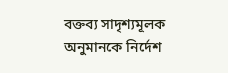বক্তব্য সাদৃশ্যমূলক অনুমানকে নির্দেশ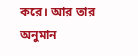করে। আর তার অনুমান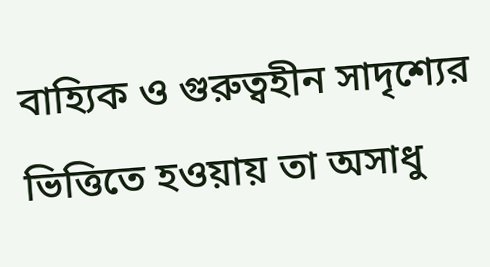বাহ্যিক ও গুরুত্বহীন সাদৃশ্যের ভিত্তিতে হওয়ায় তা অসাধু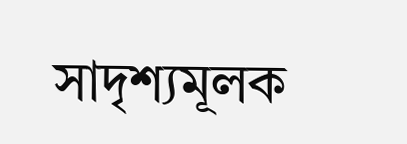সাদৃশ্যমূলক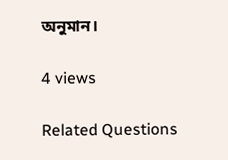অনুমান।

4 views

Related Questions